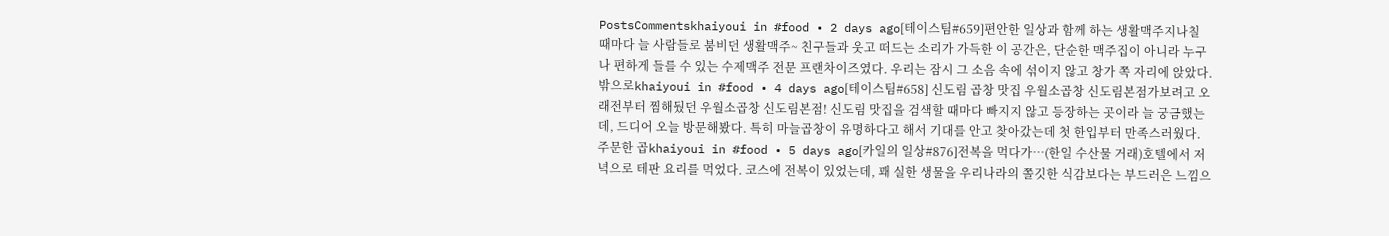PostsCommentskhaiyoui in #food • 2 days ago[테이스팀#659]편안한 일상과 함께 하는 생활맥주지나칠 때마다 늘 사람들로 붐비던 생활맥주~ 친구들과 웃고 떠드는 소리가 가득한 이 공간은, 단순한 맥주집이 아니라 누구나 편하게 들를 수 있는 수제맥주 전문 프랜차이즈였다. 우리는 잠시 그 소음 속에 섞이지 않고 창가 쪽 자리에 앉았다. 밖으로khaiyoui in #food • 4 days ago[테이스팀#658] 신도림 곱창 맛집 우월소곱창 신도림본점가보려고 오래전부터 찜해뒀던 우월소곱창 신도림본점! 신도림 맛집을 검색할 때마다 빠지지 않고 등장하는 곳이라 늘 궁금했는데, 드디어 오늘 방문해봤다. 특히 마늘곱창이 유명하다고 해서 기대를 안고 찾아갔는데 첫 한입부터 만족스러웠다. 주문한 곱khaiyoui in #food • 5 days ago[카일의 일상#876]전복을 먹다가…(한일 수산물 거래)호텔에서 저녁으로 테판 요리를 먹었다. 코스에 전복이 있었는데, 꽤 실한 생물을 우리나라의 쫄깃한 식감보다는 부드러은 느낌으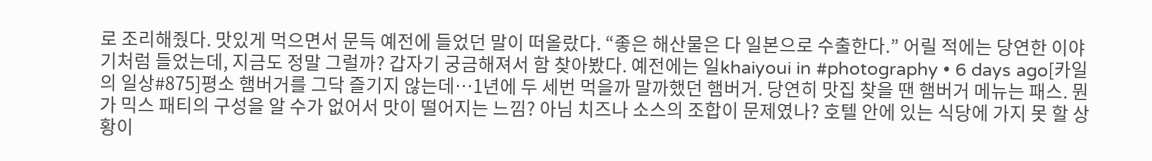로 조리해줬다. 맛있게 먹으면서 문득 예전에 들었던 말이 떠올랐다. “좋은 해산물은 다 일본으로 수출한다.” 어릴 적에는 당연한 이야기처럼 들었는데, 지금도 정말 그럴까? 갑자기 궁금해져서 함 찾아봤다. 예전에는 일khaiyoui in #photography • 6 days ago[카일의 일상#875]평소 햄버거를 그닥 즐기지 않는데…1년에 두 세번 먹을까 말까했던 햄버거. 당연히 맛집 찾을 땐 햄버거 메뉴는 패스. 뭔가 믹스 패티의 구성을 알 수가 없어서 맛이 떨어지는 느낌? 아님 치즈나 소스의 조합이 문제였나? 호텔 안에 있는 식당에 가지 못 할 상황이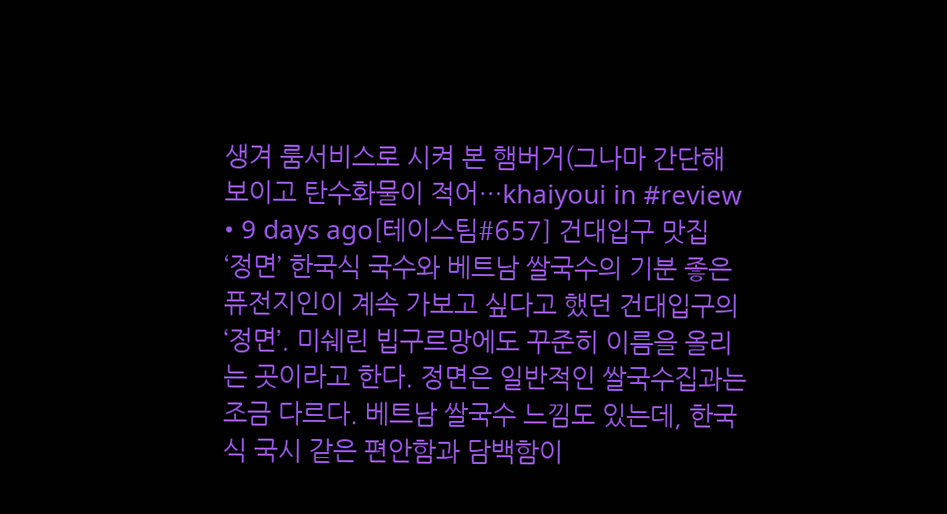생겨 룸서비스로 시켜 본 햄버거(그나마 간단해 보이고 탄수화물이 적어…khaiyoui in #review • 9 days ago[테이스팀#657] 건대입구 맛집 ‘정면’ 한국식 국수와 베트남 쌀국수의 기분 좋은 퓨전지인이 계속 가보고 싶다고 했던 건대입구의 ‘정면’. 미쉐린 빕구르망에도 꾸준히 이름을 올리는 곳이라고 한다. 정면은 일반적인 쌀국수집과는 조금 다르다. 베트남 쌀국수 느낌도 있는데, 한국식 국시 같은 편안함과 담백함이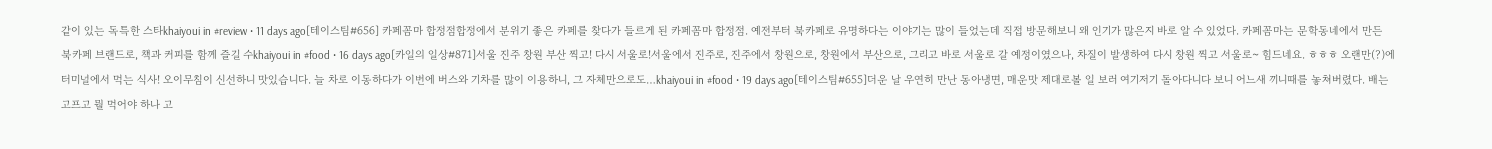같이 있는 독특한 스타khaiyoui in #review • 11 days ago[테이스팀#656] 카페꼼마 합정점합정에서 분위기 좋은 카페를 찾다가 들르게 된 카페꼼마 합정점. 예전부터 북카페로 유명하다는 이야기는 많이 들었는데 직접 방문해보니 왜 인기가 많은지 바로 알 수 있었다. 카페꼼마는 문학동네에서 만든 북카페 브랜드로, 책과 커피를 함께 즐길 수khaiyoui in #food • 16 days ago[카일의 일상#871]서울 진주 창원 부산 찍고! 다시 서울로!서울에서 진주로, 진주에서 창원으로, 창원에서 부산으로, 그리고 바로 서울로 갈 예정이였으나, 차질이 발생하여 다시 창원 찍고 서울로~ 힘드네요. ㅎㅎㅎ 오랜만(?)에 터미널에서 먹는 식사! 오이무침이 신선하니 맛있습니다. 늘 차로 이동하다가 이번에 버스와 기차를 많이 이용하니, 그 자체만으로도…khaiyoui in #food • 19 days ago[테이스팀#655]더운 날 우연히 만난 동아냉면, 매운맛 제대로볼 일 보러 여기저기 돌아다니다 보니 어느새 끼니때를 놓쳐버렸다. 배는 고프고 뭘 먹어야 하나 고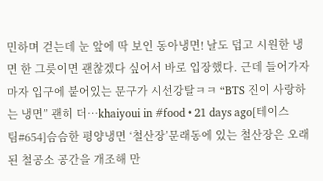민하며 걷는데 눈 앞에 딱 보인 동아냉면! 날도 덥고 시원한 냉면 한 그릇이면 괜찮겠다 싶어서 바로 입장했다. 근데 들어가자마자 입구에 붙어있는 문구가 시선강탈ㅋㅋ “BTS 진이 사랑하는 냉면” 괜히 더…khaiyoui in #food • 21 days ago[테이스팀#654]슴슴한 평양냉면 ‘철산장’문래동에 있는 철산장은 오래된 철공소 공간을 개조해 만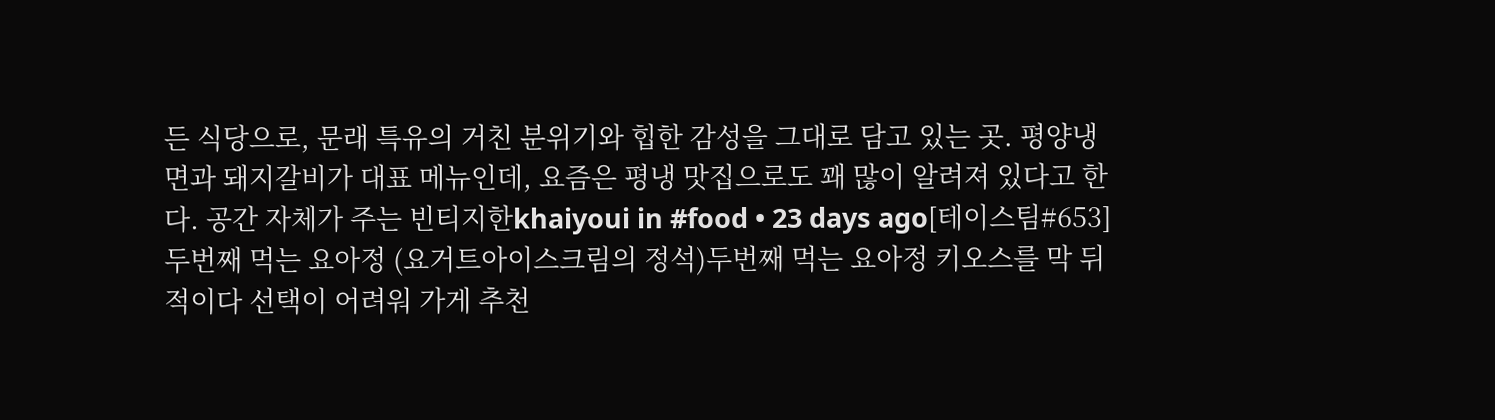든 식당으로, 문래 특유의 거친 분위기와 힙한 감성을 그대로 담고 있는 곳. 평양냉면과 돼지갈비가 대표 메뉴인데, 요즘은 평냉 맛집으로도 꽤 많이 알려져 있다고 한다. 공간 자체가 주는 빈티지한khaiyoui in #food • 23 days ago[테이스팀#653]두번째 먹는 요아정 (요거트아이스크림의 정석)두번째 먹는 요아정 키오스를 막 뒤적이다 선택이 어려워 가게 추천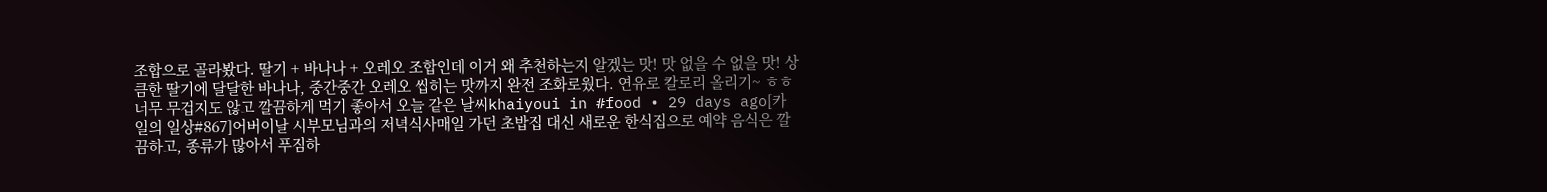조합으로 골라봤다. 딸기 + 바나나 + 오레오 조합인데 이거 왜 추천하는지 알겠는 맛! 맛 없을 수 없을 맛! 상큼한 딸기에 달달한 바나나, 중간중간 오레오 씹히는 맛까지 완전 조화로웠다. 연유로 칼로리 올리기~ ㅎㅎ 너무 무겁지도 않고 깔끔하게 먹기 좋아서 오늘 같은 날씨khaiyoui in #food • 29 days ago[카일의 일상#867]어버이날 시부모님과의 저녁식사매일 가던 초밥집 대신 새로운 한식집으로 예약 음식은 깔끔하고, 종류가 많아서 푸짐하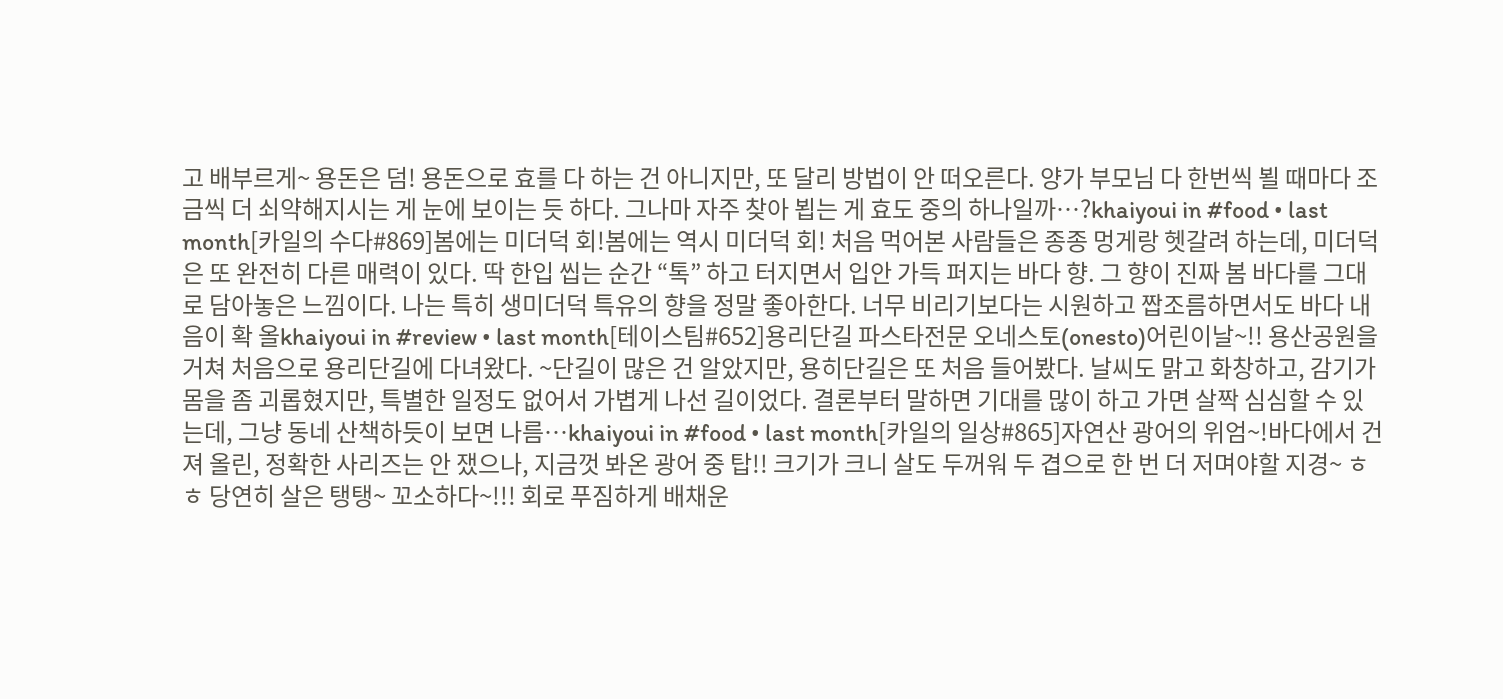고 배부르게~ 용돈은 덤! 용돈으로 효를 다 하는 건 아니지만, 또 달리 방법이 안 떠오른다. 양가 부모님 다 한번씩 뵐 때마다 조금씩 더 쇠약해지시는 게 눈에 보이는 듯 하다. 그나마 자주 찾아 뵙는 게 효도 중의 하나일까…?khaiyoui in #food • last month[카일의 수다#869]봄에는 미더덕 회!봄에는 역시 미더덕 회! 처음 먹어본 사람들은 종종 멍게랑 헷갈려 하는데, 미더덕은 또 완전히 다른 매력이 있다. 딱 한입 씹는 순간 “톡” 하고 터지면서 입안 가득 퍼지는 바다 향. 그 향이 진짜 봄 바다를 그대로 담아놓은 느낌이다. 나는 특히 생미더덕 특유의 향을 정말 좋아한다. 너무 비리기보다는 시원하고 짭조름하면서도 바다 내음이 확 올khaiyoui in #review • last month[테이스팀#652]용리단길 파스타전문 오네스토(onesto)어린이날~!! 용산공원을 거쳐 처음으로 용리단길에 다녀왔다. ~단길이 많은 건 알았지만, 용히단길은 또 처음 들어봤다. 날씨도 맑고 화창하고, 감기가 몸을 좀 괴롭혔지만, 특별한 일정도 없어서 가볍게 나선 길이었다. 결론부터 말하면 기대를 많이 하고 가면 살짝 심심할 수 있는데, 그냥 동네 산책하듯이 보면 나름…khaiyoui in #food • last month[카일의 일상#865]자연산 광어의 위엄~!바다에서 건져 올린, 정확한 사리즈는 안 쟀으나, 지금껏 봐온 광어 중 탑!! 크기가 크니 살도 두꺼워 두 겹으로 한 번 더 저며야할 지경~ ㅎㅎ 당연히 살은 탱탱~ 꼬소하다~!!! 회로 푸짐하게 배채운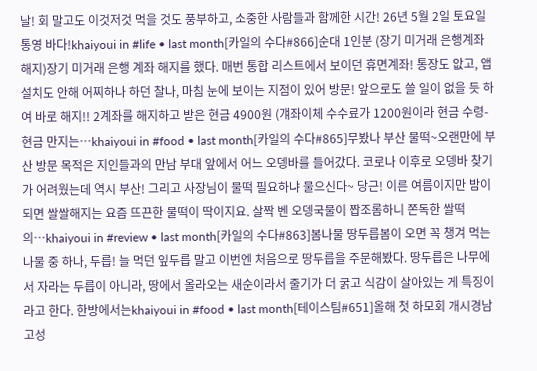날! 회 말고도 이것저것 먹을 것도 풍부하고, 소중한 사람들과 함께한 시간! 26년 5월 2일 토요일 통영 바다!khaiyoui in #life • last month[카일의 수다#866]순대 1인분 (장기 미거래 은행계좌 해지)장기 미거래 은행 계좌 해지를 했다. 매번 통합 리스트에서 보이던 휴면계좌! 통장도 앖고, 앱 설치도 안해 어찌하나 하던 찰나, 마침 눈에 보이는 지점이 있어 방문! 앞으로도 쓸 일이 없을 듯 하여 바로 해지!! 2계좌를 해지하고 받은 현금 4900원 (걔좌이체 수수료가 1200원이라 현금 수령-현금 만지는…khaiyoui in #food • last month[카일의 수다#865]무봤나 부산 물떡~오랜만에 부산 방문 목적은 지인들과의 만남 부대 앞에서 어느 오뎅바를 들어갔다. 코로나 이후로 오뎅바 찾기가 어려웠는데 역시 부산! 그리고 사장님이 물떡 필요하냐 물으신다~ 당근! 이른 여름이지만 밤이 되면 쌀쌀해지는 요즘 뜨끈한 물떡이 딱이지요. 살짝 벤 오뎅국물이 짭조롬하니 쫀독한 쌀떡의…khaiyoui in #review • last month[카일의 수다#863]봄나물 땅두릅봄이 오면 꼭 챙겨 먹는 나물 중 하나, 두릅! 늘 먹던 잎두릅 말고 이번엔 처음으로 땅두릅을 주문해봤다. 땅두릅은 나무에서 자라는 두릅이 아니라, 땅에서 올라오는 새순이라서 줄기가 더 굵고 식감이 살아있는 게 특징이라고 한다. 한방에서는khaiyoui in #food • last month[테이스팀#651]올해 첫 하모회 개시경남 고성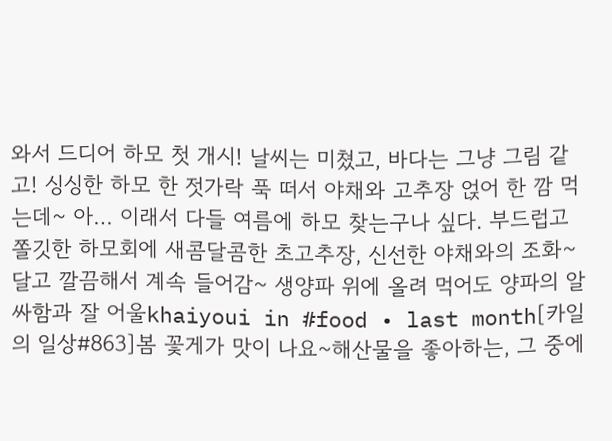와서 드디어 하모 첫 개시! 날씨는 미쳤고, 바다는 그냥 그림 같고! 싱싱한 하모 한 젓가락 푹 떠서 야채와 고추장 얹어 한 깜 먹는데~ 아… 이래서 다들 여름에 하모 찾는구나 싶다. 부드럽고 쫄깃한 하모회에 새콤달콤한 초고추장, 신선한 야채와의 조화~ 달고 깔끔해서 계속 들어감~ 생양파 위에 올려 먹어도 양파의 알싸함과 잘 어울khaiyoui in #food • last month[카일의 일상#863]봄 꽃게가 맛이 나요~해산물을 좋아하는, 그 중에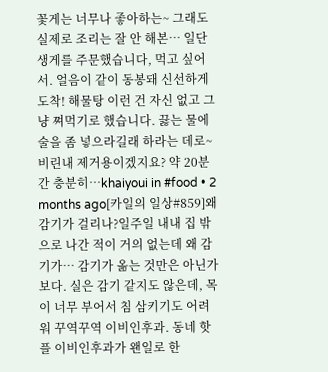꽃게는 너무나 좋아하는~ 그래도 실제로 조리는 잘 안 해본… 일단 생게를 주문했습니다, 먹고 싶어서. 얼음이 같이 동봉돼 신선하게 도착! 해물탕 이런 건 자신 없고 그냥 쪄먹기로 했습니다. 끓는 물에 술을 좀 넣으라길래 하라는 데로~ 비린내 제거용이겠지요? 약 20분간 충분히…khaiyoui in #food • 2 months ago[카일의 일상#859]왜 감기가 걸리나?일주일 내내 집 밖으로 나간 적이 거의 없는데 왜 감기가… 감기가 옮는 것만은 아닌가보다. 실은 감기 같지도 않은데, 목이 너무 부어서 침 삼키기도 어려워 꾸역꾸역 이비인후과. 동네 핫플 이비인후과가 왠일로 한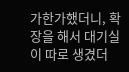가한가했더니, 확장을 해서 대기실이 따로 생겼더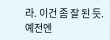라. 이건 좀 잘 된 듯. 예전엔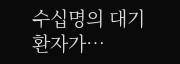수십명의 대기 환자가…